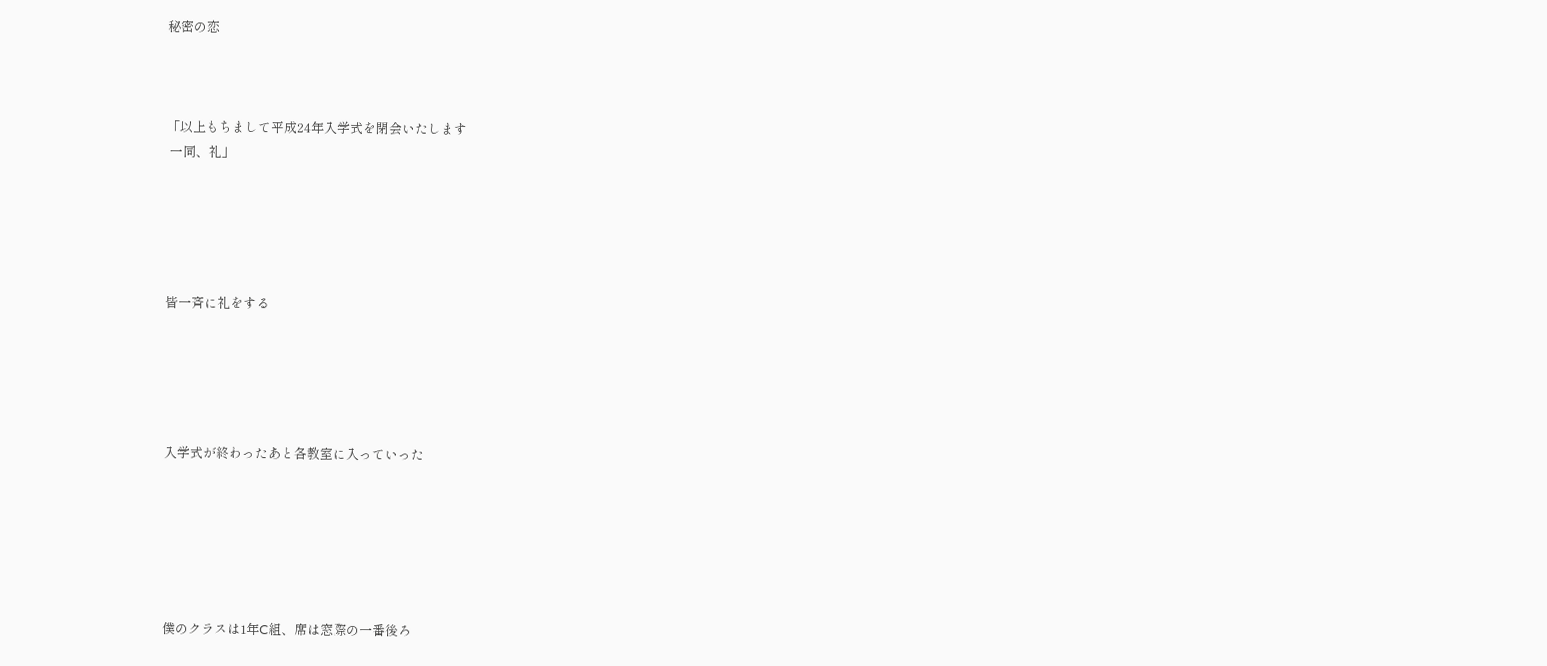秘密の恋



「以上もちまして平成24年入学式を閉会いたします
 一同、礼」





皆一斉に礼をする





入学式が終わったあと各教室に入っていった






僕のクラスは1年C組、席は窓際の一番後ろ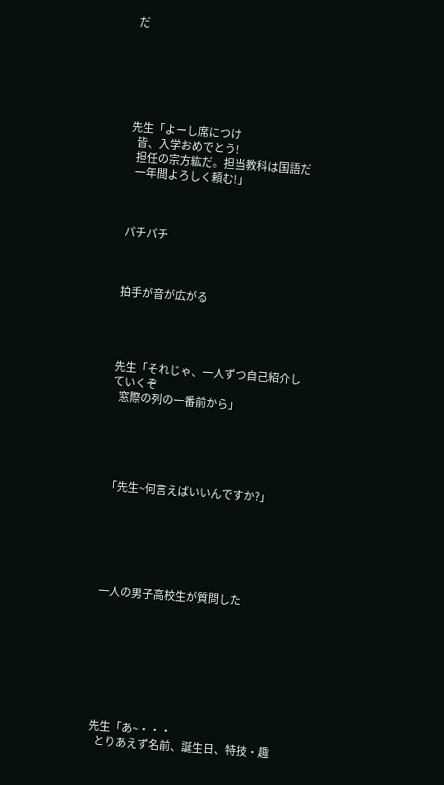だ






先生「よーし席につけ
   皆、入学おめでとう!
   担任の宗方紘だ。担当教科は国語だ
   一年間よろしく頼む!」



パチパチ



拍手が音が広がる




先生「それじゃ、一人ずつ自己紹介していくぞ
   窓際の列の一番前から」





「先生~何言えばいいんですか?」






一人の男子高校生が質問した








先生「あ~・・・
   とりあえず名前、誕生日、特技・趣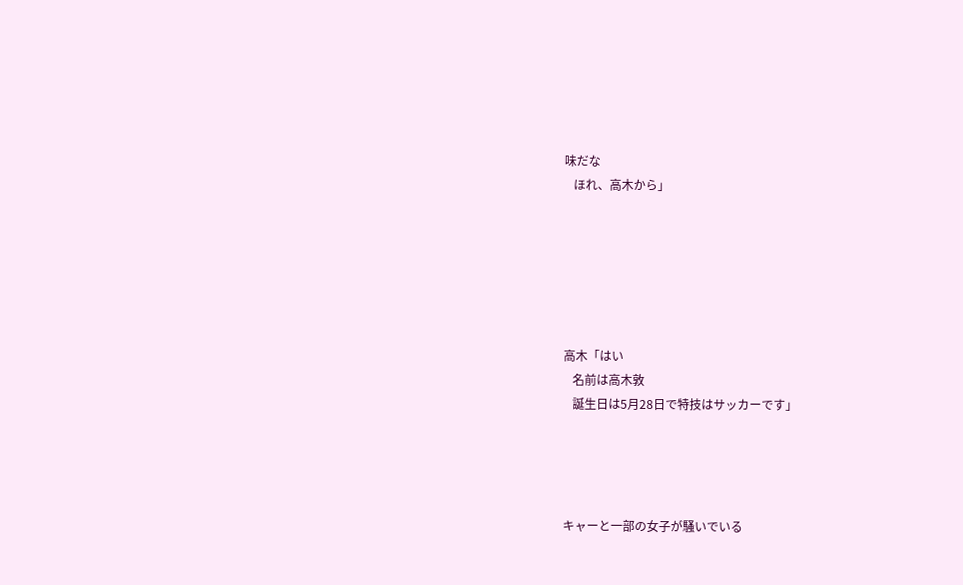味だな
   ほれ、高木から」






高木「はい
   名前は高木敦
   誕生日は5月28日で特技はサッカーです」




キャーと一部の女子が騒いでいる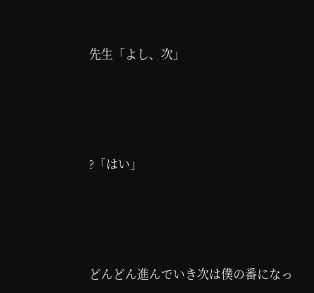先生「よし、次」





?「はい」





どんどん進んでいき次は僕の番になっ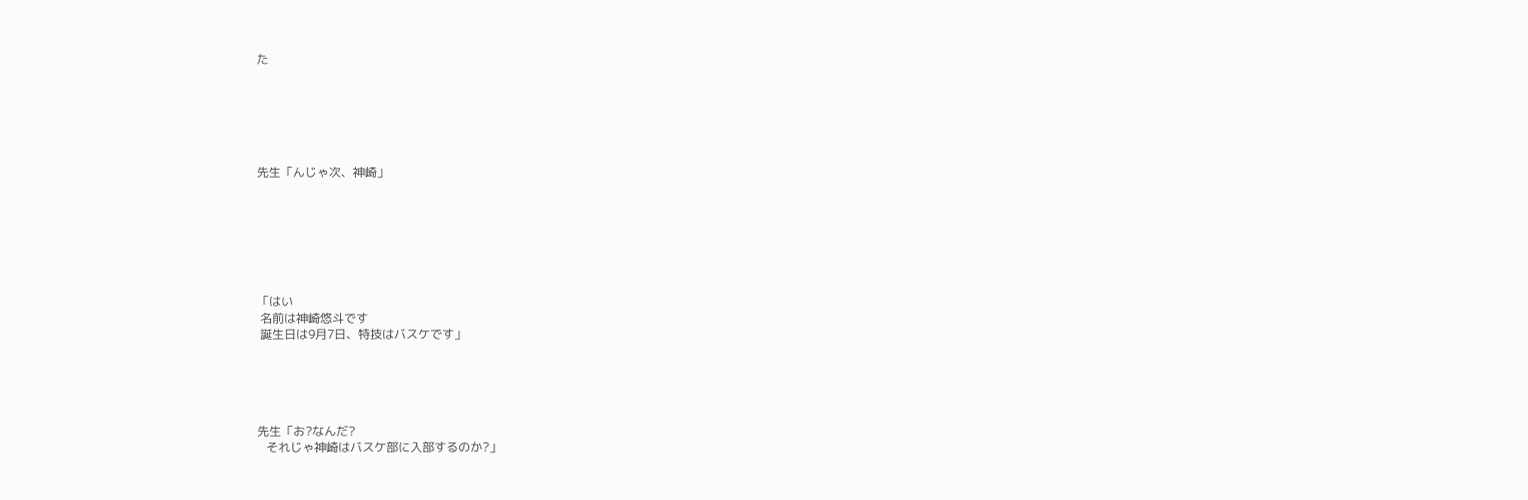た






先生「んじゃ次、神崎」







「はい
 名前は神崎悠斗です
 誕生日は9月7日、特技はバスケです」





先生「お?なんだ?
   それじゃ神崎はバスケ部に入部するのか?」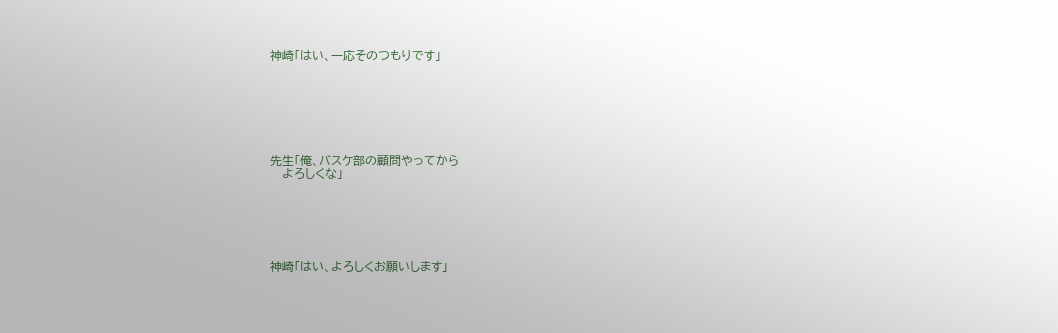神崎「はい、一応そのつもりです」







先生「俺、バスケ部の顧問やってから
   よろしくな」






神崎「はい、よろしくお願いします」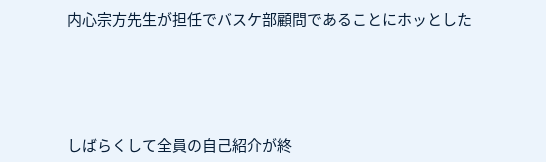内心宗方先生が担任でバスケ部顧問であることにホッとした





しばらくして全員の自己紹介が終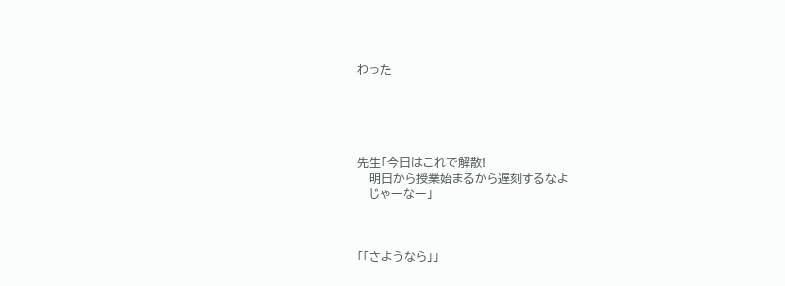わった





先生「今日はこれで解散!
   明日から授業始まるから遅刻するなよ
   じゃーなー」



「「さようなら」」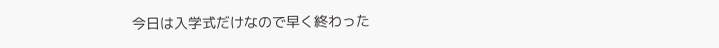今日は入学式だけなので早く終わった